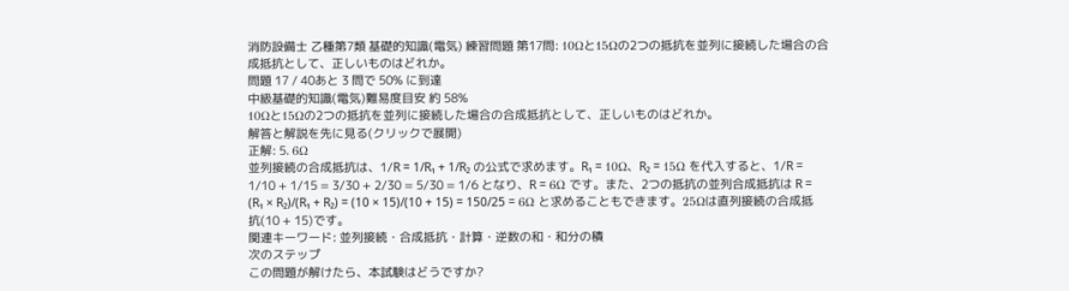消防設備士 乙種第7類 基礎的知識(電気) 練習問題 第17問: 10Ωと15Ωの2つの抵抗を並列に接続した場合の合成抵抗として、正しいものはどれか。
問題 17 / 40あと 3 問で 50% に到達
中級基礎的知識(電気)難易度目安 約 58%
10Ωと15Ωの2つの抵抗を並列に接続した場合の合成抵抗として、正しいものはどれか。
解答と解説を先に見る(クリックで展開)
正解: 5. 6Ω
並列接続の合成抵抗は、1/R = 1/R₁ + 1/R₂ の公式で求めます。R₁ = 10Ω、R₂ = 15Ω を代入すると、1/R = 1/10 + 1/15 = 3/30 + 2/30 = 5/30 = 1/6 となり、R = 6Ω です。また、2つの抵抗の並列合成抵抗は R = (R₁ × R₂)/(R₁ + R₂) = (10 × 15)/(10 + 15) = 150/25 = 6Ω と求めることもできます。25Ωは直列接続の合成抵抗(10 + 15)です。
関連キーワード: 並列接続・合成抵抗・計算・逆数の和・和分の積
次のステップ
この問題が解けたら、本試験はどうですか?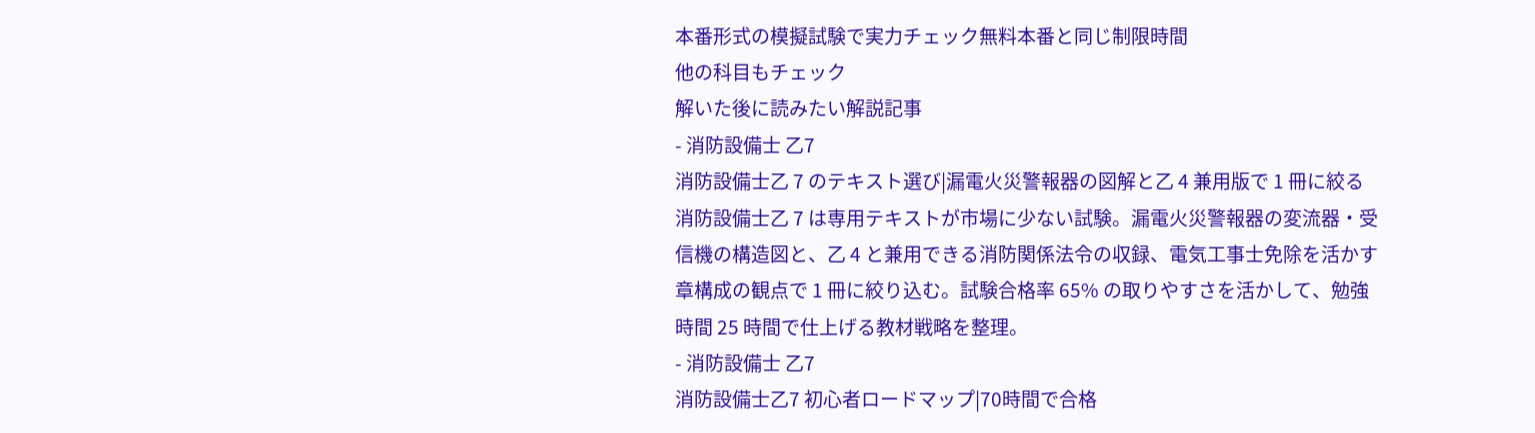本番形式の模擬試験で実力チェック無料本番と同じ制限時間
他の科目もチェック
解いた後に読みたい解説記事
- 消防設備士 乙7
消防設備士乙 7 のテキスト選び|漏電火災警報器の図解と乙 4 兼用版で 1 冊に絞る
消防設備士乙 7 は専用テキストが市場に少ない試験。漏電火災警報器の変流器・受信機の構造図と、乙 4 と兼用できる消防関係法令の収録、電気工事士免除を活かす章構成の観点で 1 冊に絞り込む。試験合格率 65% の取りやすさを活かして、勉強時間 25 時間で仕上げる教材戦略を整理。
- 消防設備士 乙7
消防設備士乙7 初心者ロードマップ|70時間で合格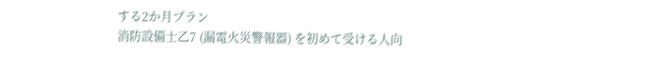する2か月プラン
消防設備士乙7 (漏電火災警報器) を初めて受ける人向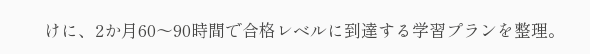けに、2か月60〜90時間で合格レベルに到達する学習プランを整理。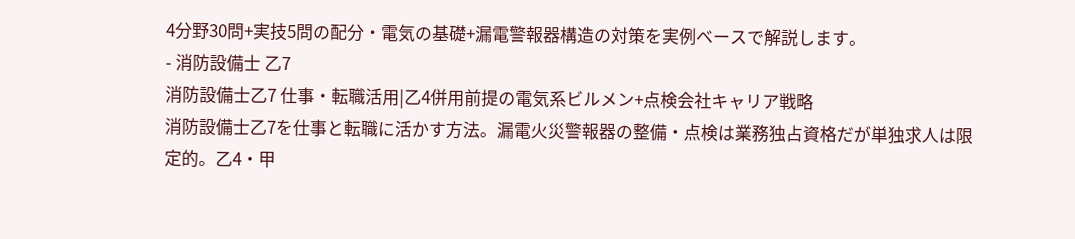4分野30問+実技5問の配分・電気の基礎+漏電警報器構造の対策を実例ベースで解説します。
- 消防設備士 乙7
消防設備士乙7 仕事・転職活用|乙4併用前提の電気系ビルメン+点検会社キャリア戦略
消防設備士乙7を仕事と転職に活かす方法。漏電火災警報器の整備・点検は業務独占資格だが単独求人は限定的。乙4・甲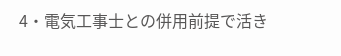4・電気工事士との併用前提で活き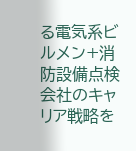る電気系ビルメン+消防設備点検会社のキャリア戦略を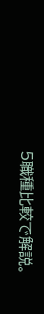5職種比較で解説。